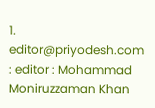1. editor@priyodesh.com : editor : Mohammad Moniruzzaman Khan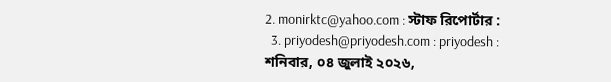2. monirktc@yahoo.com : স্টাফ রিপোর্টার :
  3. priyodesh@priyodesh.com : priyodesh :
শনিবার, ০৪ জুলাই ২০২৬,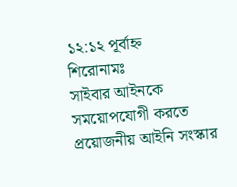১২:১২ পূর্বাহ্ন
শিরোনামঃ
সাইবার আইনকে সময়োপযোগী করতে প্রয়োজনীয় আইনি সংস্কার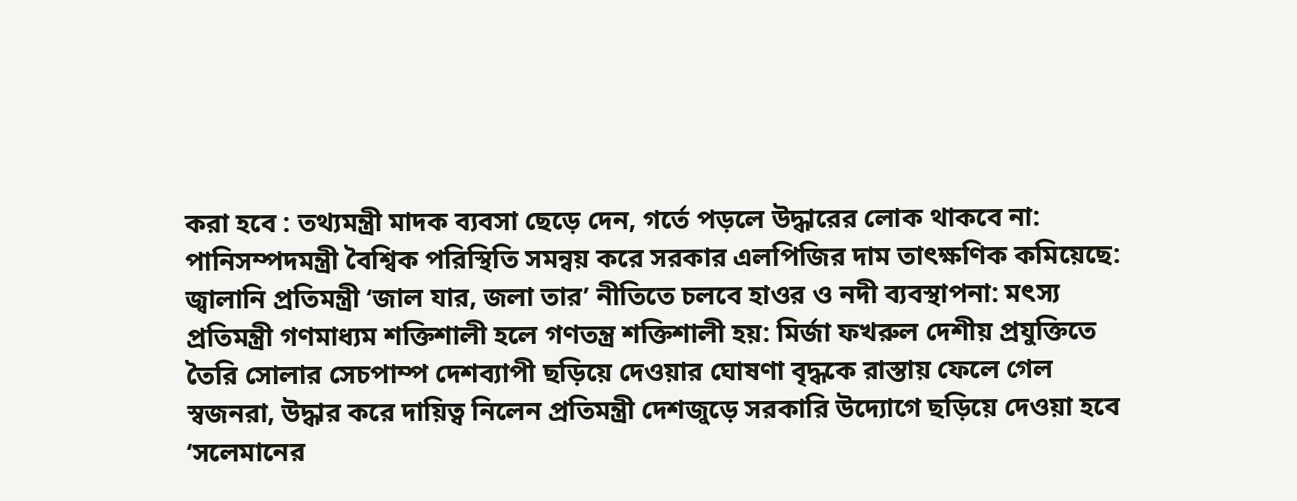করা হবে : তথ্যমন্ত্রী মাদক ব্যবসা ছেড়ে দেন, গর্তে পড়লে উদ্ধারের লোক থাকবে না: পানিসম্পদমন্ত্রী বৈশ্বিক পরিস্থিতি সমন্বয় করে সরকার এলপিজির দাম তাৎক্ষণিক কমিয়েছে: জ্বালানি প্রতিমন্ত্রী ‘জাল যার, জলা তার’ নীতিতে চলবে হাওর ও নদী ব্যবস্থাপনা: মৎস্য প্রতিমন্ত্রী গণমাধ্যম শক্তিশালী হলে গণতন্ত্র শক্তিশালী হয়: মির্জা ফখরুল দেশীয় প্রযুক্তিতে তৈরি সোলার সেচপাম্প দেশব্যাপী ছড়িয়ে দেওয়ার ঘোষণা বৃদ্ধকে রাস্তায় ফেলে গেল স্বজনরা, উদ্ধার করে দায়িত্ব নিলেন প্রতিমন্ত্রী দেশজুড়ে সরকারি উদ্যোগে ছড়িয়ে দেওয়া হবে ‘সলেমানের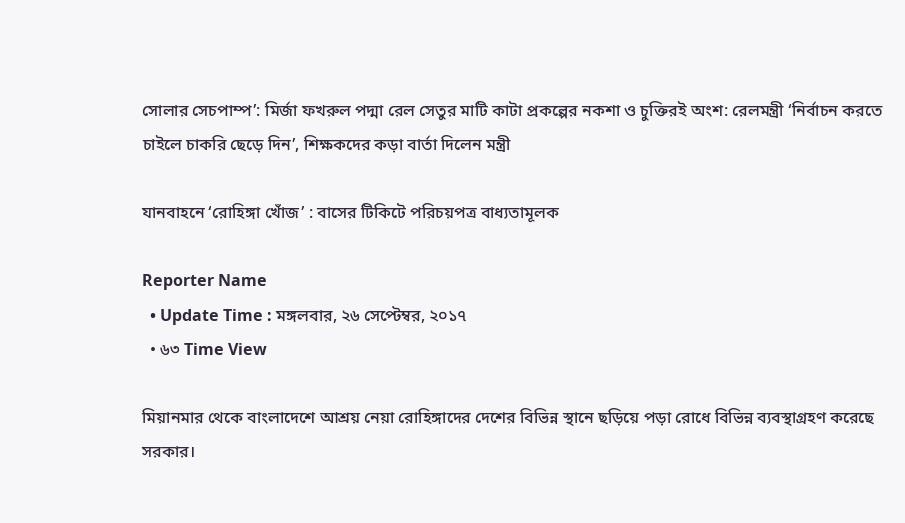সোলার সেচপাম্প’: মির্জা ফখরুল পদ্মা রেল সেতুর মাটি কাটা প্রকল্পের নকশা ও চুক্তিরই অংশ: রেলমন্ত্রী ‘নির্বাচন করতে চাইলে চাকরি ছেড়ে দিন’, শিক্ষকদের কড়া বার্তা দিলেন মন্ত্রী

যানবাহনে ‘রোহিঙ্গা খোঁজ’ : বাসের টিকিটে পরিচয়পত্র বাধ্যতামূলক

Reporter Name
  • Update Time : মঙ্গলবার, ২৬ সেপ্টেম্বর, ২০১৭
  • ৬৩ Time View

মিয়ানমার থেকে বাংলাদেশে আশ্রয় নেয়া রোহিঙ্গাদের দেশের বিভিন্ন স্থানে ছড়িয়ে পড়া রোধে বিভিন্ন ব্যবস্থাগ্রহণ করেছে সরকার।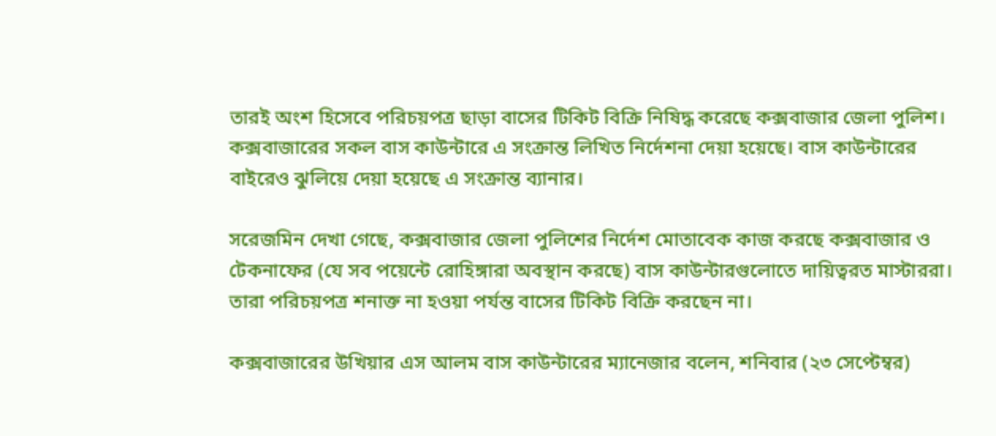তারই অংশ হিসেবে পরিচয়পত্র ছাড়া বাসের টিকিট বিক্রি নিষিদ্ধ করেছে কক্সবাজার জেলা পুলিশ। কক্সবাজারের সকল বাস কাউন্টারে এ সংক্রান্ত লিখিত নির্দেশনা দেয়া হয়েছে। বাস কাউন্টারের বাইরেও ঝুলিয়ে দেয়া হয়েছে এ সংক্রান্ত ব্যানার।

সরেজমিন দেখা গেছে, কক্সবাজার জেলা পুলিশের নির্দেশ মোতাবেক কাজ করছে কক্সবাজার ও টেকনাফের (যে সব পয়েন্টে রোহিঙ্গারা অবস্থান করছে) বাস কাউন্টারগুলোতে দায়িত্বরত মাস্টাররা। তারা পরিচয়পত্র শনাক্ত না হওয়া পর্যন্ত বাসের টিকিট বিক্রি করছেন না।

কক্সবাজারের উখিয়ার এস আলম বাস কাউন্টারের ম্যানেজার বলেন, শনিবার (২৩ সেপ্টেম্বর)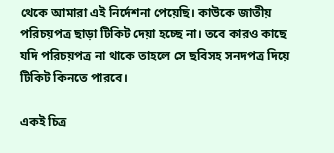থেকে আমারা এই নির্দেশনা পেয়েছি। কাউকে জাতীয় পরিচয়পত্র ছাড়া টিকিট দেয়া হচ্ছে না। তবে কারও কাছে যদি পরিচয়পত্র না থাকে তাহলে সে ছবিসহ সনদপত্র দিয়ে টিকিট কিনতে পারবে।

একই চিত্র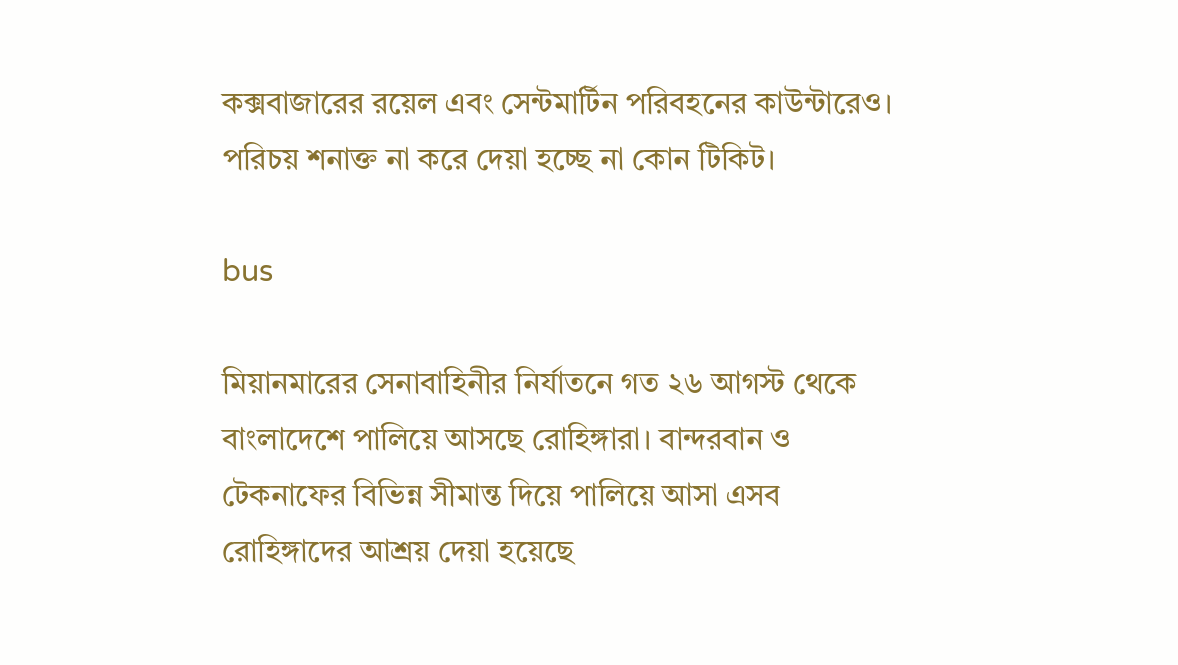কক্সবাজারের রয়েল এবং সেন্টমার্টিন পরিবহনের কাউন্টারেও। পরিচয় শনাক্ত না করে দেয়া হচ্ছে না কোন টিকিট।

bus

মিয়ানমারের সেনাবাহিনীর নির্যাতনে গত ২৬ আগস্ট থেকে বাংলাদেশে পালিয়ে আসছে রোহিঙ্গারা। বান্দরবান ও টেকনাফের বিভিন্ন সীমান্ত দিয়ে পালিয়ে আসা এসব রোহিঙ্গাদের আশ্রয় দেয়া হয়েছে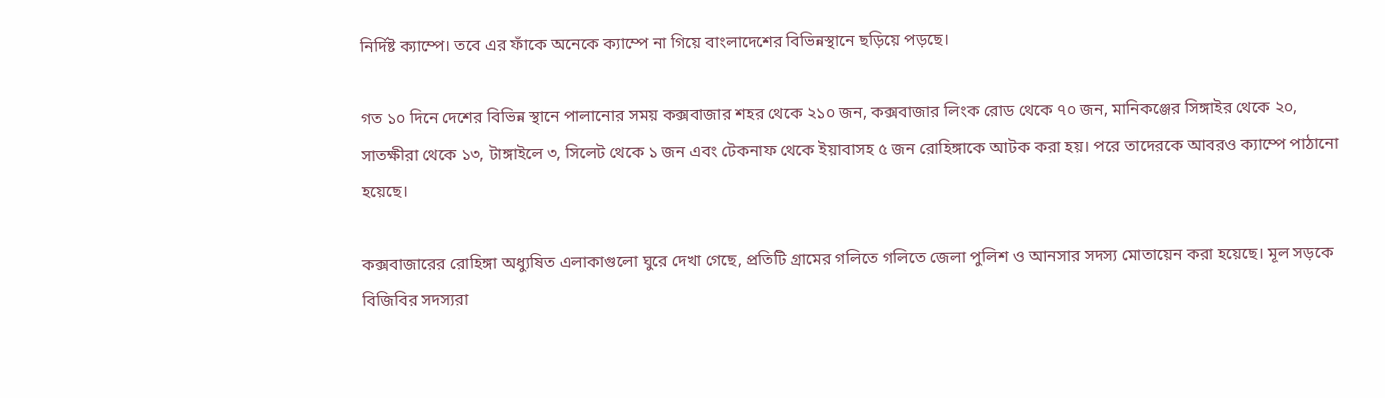নির্দিষ্ট ক্যাম্পে। তবে এর ফাঁকে অনেকে ক্যাম্পে না গিয়ে বাংলাদেশের বিভিন্নস্থানে ছড়িয়ে পড়ছে।

গত ১০ দিনে দেশের বিভিন্ন স্থানে পালানোর সময় কক্সবাজার শহর থেকে ২১০ জন, কক্সবাজার লিংক রোড থেকে ৭০ জন, মানিকঞ্জের সিঙ্গাইর থেকে ২০, সাতক্ষীরা থেকে ১৩, টাঙ্গাইলে ৩, সিলেট থেকে ১ জন এবং টেকনাফ থেকে ইয়াবাসহ ৫ জন রোহিঙ্গাকে আটক করা হয়। পরে তাদেরকে আবরও ক্যাম্পে পাঠানো হয়েছে।

কক্সবাজারের রোহিঙ্গা অধ্যুষিত এলাকাগুলো ঘুরে দেখা গেছে, প্রতিটি গ্রামের গলিতে গলিতে জেলা পুলিশ ও আনসার সদস্য মোতায়েন করা হয়েছে। মূল সড়কে বিজিবির সদস্যরা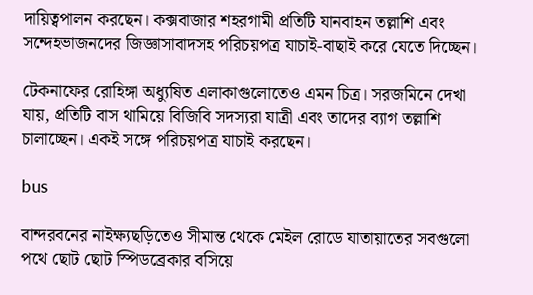দায়িত্বপালন করছেন। কক্সবাজার শহরগামী প্রতিটি যানবাহন তল্লাশি এবং সন্দেহভাজনদের জিজ্ঞাসাবাদসহ পরিচয়পত্র যাচাই-বাছাই করে যেতে দিচ্ছেন।

টেকনাফের রোহিঙ্গা অধ্যুষিত এলাকাগুলোতেও এমন চিত্র। সরজমিনে দেখা যায়, প্রতিটি বাস থামিয়ে বিজিবি সদস্যরা যাত্রী এবং তাদের ব্যাগ তল্লাশি চালাচ্ছেন। একই সঙ্গে পরিচয়পত্র যাচাই করছেন।

bus

বান্দরবনের নাইক্ষ্যছড়িতেও সীমান্ত থেকে মেইল রোডে যাতায়াতের সবগুলো পথে ছোট ছোট স্পিডব্রেকার বসিয়ে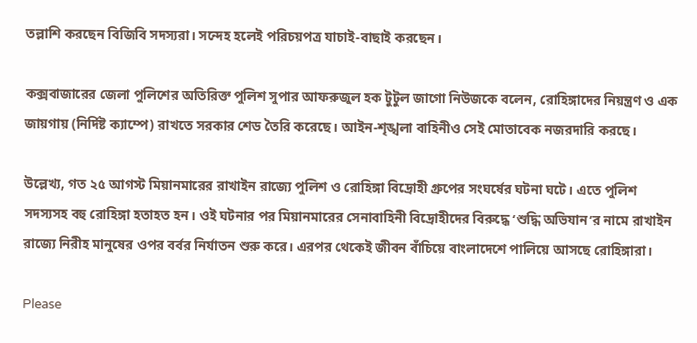তল্লাশি করছেন বিজিবি সদস্যরা। সন্দেহ হলেই পরিচয়পত্র যাচাই-বাছাই করছেন।

কক্সবাজারের জেলা পুলিশের অতিরিক্ত পুলিশ সুপার আফরুজুল হক টুটুল জাগো নিউজকে বলেন, রোহিঙ্গাদের নিয়ন্ত্রণ ও এক জায়গায় (নির্দিষ্ট ক্যাম্পে) রাখতে সরকার শেড তৈরি করেছে। আইন-শৃঙ্খলা বাহিনীও সেই মোতাবেক নজরদারি করছে।

উল্লেখ্য, গত ২৫ আগস্ট মিয়ানমারের রাখাইন রাজ্যে পুলিশ ও রোহিঙ্গা বিদ্রোহী গ্রুপের সংঘর্ষের ঘটনা ঘটে। এতে পুলিশ সদস্যসহ বহু রোহিঙ্গা হতাহত হন। ওই ঘটনার পর মিয়ানমারের সেনাবাহিনী বিদ্রোহীদের বিরুদ্ধে ‘শুদ্ধি অভিযান’র নামে রাখাইন রাজ্যে নিরীহ মানুষের ওপর বর্বর নির্যাতন শুরু করে। এরপর থেকেই জীবন বাঁচিয়ে বাংলাদেশে পালিয়ে আসছে রোহিঙ্গারা।

Please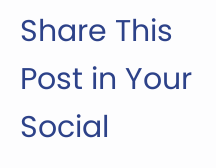Share This Post in Your Social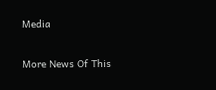Media

More News Of This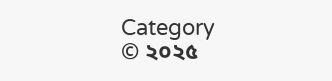Category
© ২০২৫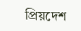প্রিয়দেশ